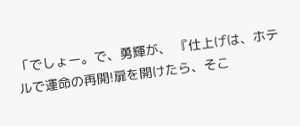「でしょー。で、勇輝が、 『仕上げは、ホテルで運命の再開!扉を開けたら、そこ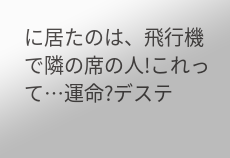に居たのは、飛行機で隣の席の人!これって…運命?デステ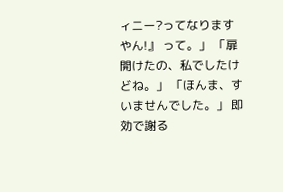ィニー?ってなりますやん!』 って。」 「扉開けたの、私でしたけどね。」 「ほんま、すいませんでした。」 即効で謝る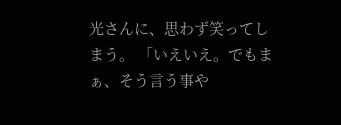光さんに、思わず笑ってしまう。 「いえいえ。でもまぁ、そう言う事や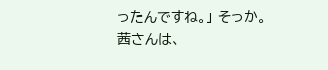ったんですね。」 そっか。 茜さんは、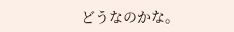どうなのかな。